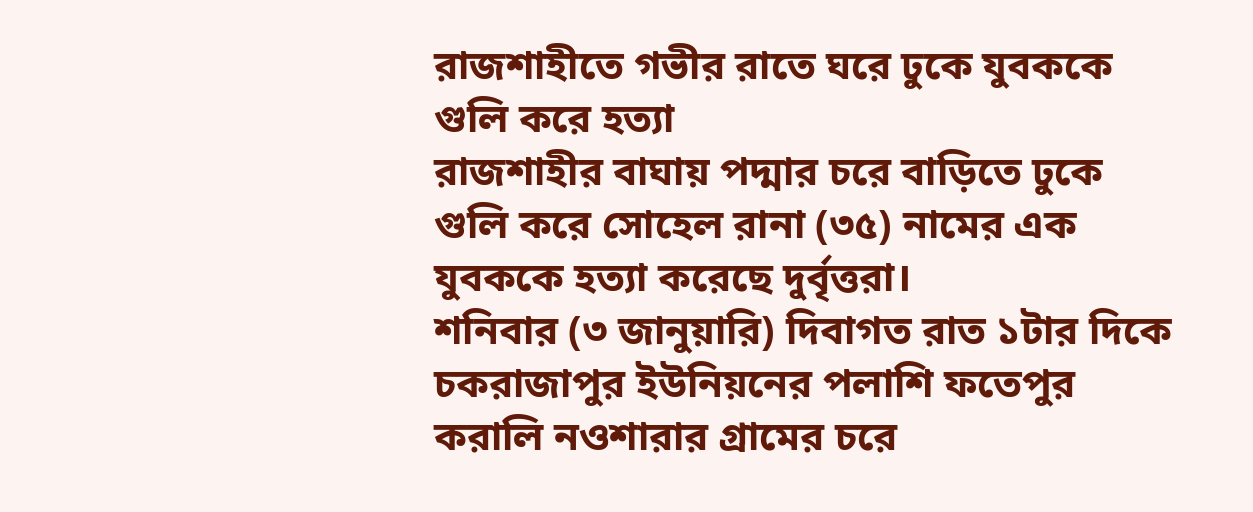রাজশাহীতে গভীর রাতে ঘরে ঢুকে যুবককে গুলি করে হত্যা
রাজশাহীর বাঘায় পদ্মার চরে বাড়িতে ঢুকে গুলি করে সোহেল রানা (৩৫) নামের এক যুবককে হত্যা করেছে দুর্বৃত্তরা।
শনিবার (৩ জানুয়ারি) দিবাগত রাত ১টার দিকে চকরাজাপুর ইউনিয়নের পলাশি ফতেপুর করালি নওশারার গ্রামের চরে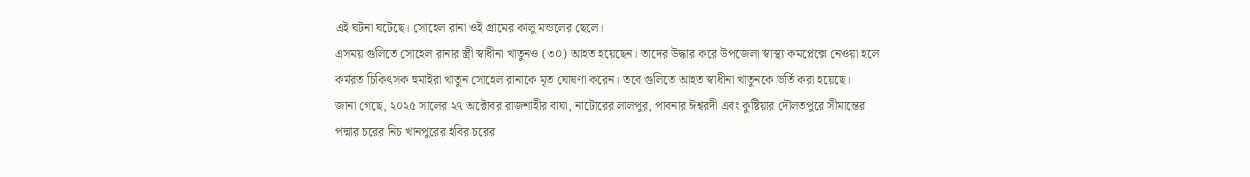এই ঘটনা ঘটেছে। সোহেল রানা ওই গ্রামের কালু মন্ডলের ছেলে।
এসময় গুলিতে সোহেল রানার স্ত্রী স্বাধীনা খাতুনও (৩০) আহত হয়েছেন। তাদের উদ্ধার করে উপজেলা স্বাস্থ্য কমপ্লেক্সে নেওয়া হলে কর্মরত চিকিৎসক হুমাইরা খাতুন সোহেল রানাকে মৃত ঘোষণা করেন। তবে গুলিতে আহত স্বাধীনা খাতুনকে ভর্তি করা হয়েছে।
জানা গেছে, ২০২৫ সালের ২৭ অক্টোবর রাজশাহীর বাঘা, নাটোরের লালপুর, পাবনার ঈশ্বরদী এবং কুষ্টিয়ার দৌলতপুরে সীমান্তের পদ্মার চরের নিচ খানপুরের হবির চরের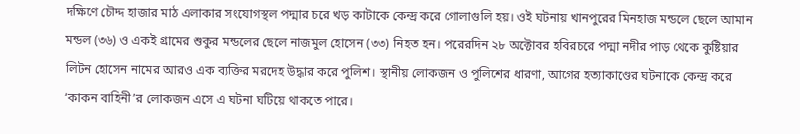দক্ষিণে চৌদ্দ হাজার মাঠ এলাকার সংযোগস্থল পদ্মার চরে খড় কাটাকে কেন্দ্র করে গোলাগুলি হয়। ওই ঘটনায় খানপুরের মিনহাজ মন্ডলে ছেলে আমান মন্ডল (৩৬) ও একই গ্রামের শুকুর মন্ডলের ছেলে নাজমুল হোসেন (৩৩) নিহত হন। পরেরদিন ২৮ অক্টোবর হবিরচরে পদ্মা নদীর পাড় থেকে কুষ্টিয়ার লিটন হোসেন নামের আরও এক ব্যক্তির মরদেহ উদ্ধার করে পুলিশ। স্থানীয় লোকজন ও পুলিশের ধারণা, আগের হত্যাকাণ্ডের ঘটনাকে কেন্দ্র করে ‘কাকন বাহিনী’র লোকজন এসে এ ঘটনা ঘটিয়ে থাকতে পারে।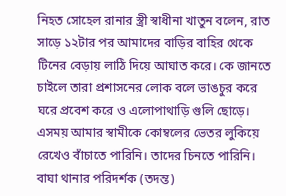নিহত সোহেল রানার স্ত্রী স্বাধীনা খাতুন বলেন, রাত সাড়ে ১২টার পর আমাদের বাড়ির বাহির থেকে টিনের বেড়ায় লাঠি দিয়ে আঘাত করে। কে জানতে চাইলে তারা প্রশাসনের লোক বলে ভাঙচুর করে ঘরে প্রবেশ করে ও এলোপাথাড়ি গুলি ছোড়ে। এসময় আমার স্বামীকে কোম্বলের ভেতর লুকিয়ে রেখেও বাঁচাতে পারিনি। তাদের চিনতে পারিনি।
বাঘা থানার পরিদর্শক (তদন্ত)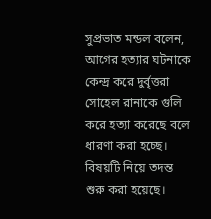সুপ্রভাত মন্ডল বলেন, আগের হত্যার ঘটনাকে কেন্দ্র করে দুর্বৃত্তরা সোহেল রানাকে গুলি করে হত্যা করেছে বলে ধারণা করা হচ্ছে। বিষয়টি নিয়ে তদন্ত শুরু করা হয়েছে।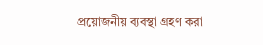প্রয়োজনীয় ব্যবস্থা গ্রহণ করা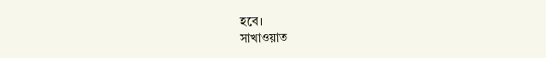হবে।
সাখাওয়াত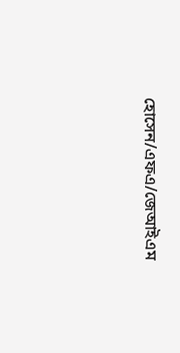হোসেন/এফএ/জেআইএম